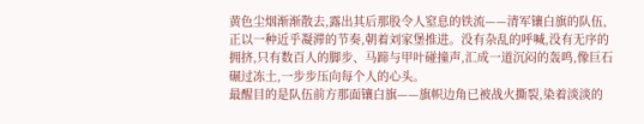黄色尘烟渐渐散去,露出其后那股令人窒息的铁流——清军镶白旗的队伍,正以一种近乎凝滞的节奏,朝着刘家堡推进。没有杂乱的呼喊,没有无序的拥挤,只有数百人的脚步、马蹄与甲叶碰撞声,汇成一道沉闷的轰鸣,像巨石碾过冻土,一步步压向每个人的心头。
最醒目的是队伍前方那面镶白旗——旗帜边角已被战火撕裂,染着淡淡的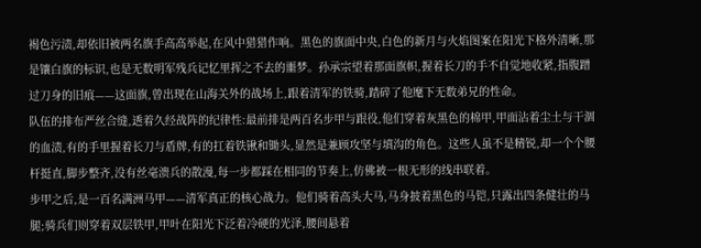褐色污渍,却依旧被两名旗手高高举起,在风中猎猎作响。黑色的旗面中央,白色的新月与火焰图案在阳光下格外清晰,那是镶白旗的标识,也是无数明军残兵记忆里挥之不去的噩梦。孙承宗望着那面旗帜,握着长刀的手不自觉地收紧,指腹蹭过刀身的旧痕——这面旗,曾出现在山海关外的战场上,跟着清军的铁骑,踏碎了他麾下无数弟兄的性命。
队伍的排布严丝合缝,透着久经战阵的纪律性:最前排是两百名步甲与跟役,他们穿着灰黑色的棉甲,甲面沾着尘土与干涸的血渍,有的手里握着长刀与盾牌,有的扛着铁锹和锄头,显然是兼顾攻坚与填沟的角色。这些人虽不是精锐,却一个个腰杆挺直,脚步整齐,没有丝毫溃兵的散漫,每一步都踩在相同的节奏上,仿佛被一根无形的线串联着。
步甲之后,是一百名满洲马甲——清军真正的核心战力。他们骑着高头大马,马身披着黑色的马铠,只露出四条健壮的马腿;骑兵们则穿着双层铁甲,甲叶在阳光下泛着冷硬的光泽,腰间悬着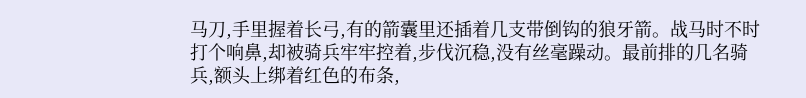马刀,手里握着长弓,有的箭囊里还插着几支带倒钩的狼牙箭。战马时不时打个响鼻,却被骑兵牢牢控着,步伐沉稳,没有丝毫躁动。最前排的几名骑兵,额头上绑着红色的布条,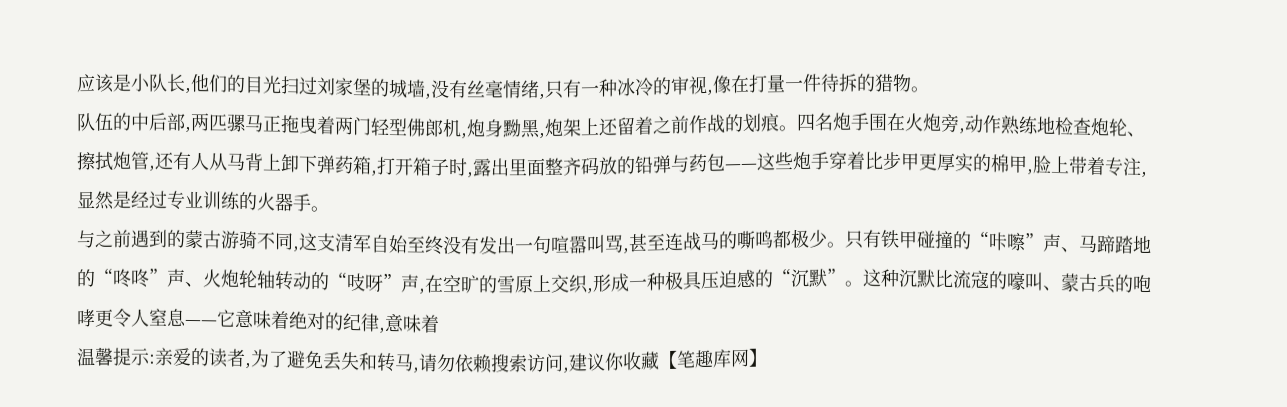应该是小队长,他们的目光扫过刘家堡的城墙,没有丝毫情绪,只有一种冰冷的审视,像在打量一件待拆的猎物。
队伍的中后部,两匹骡马正拖曳着两门轻型佛郎机,炮身黝黑,炮架上还留着之前作战的划痕。四名炮手围在火炮旁,动作熟练地检查炮轮、擦拭炮管,还有人从马背上卸下弹药箱,打开箱子时,露出里面整齐码放的铅弹与药包——这些炮手穿着比步甲更厚实的棉甲,脸上带着专注,显然是经过专业训练的火器手。
与之前遇到的蒙古游骑不同,这支清军自始至终没有发出一句喧嚣叫骂,甚至连战马的嘶鸣都极少。只有铁甲碰撞的“咔嚓”声、马蹄踏地的“咚咚”声、火炮轮轴转动的“吱呀”声,在空旷的雪原上交织,形成一种极具压迫感的“沉默”。这种沉默比流寇的嚎叫、蒙古兵的咆哮更令人窒息——它意味着绝对的纪律,意味着
温馨提示:亲爱的读者,为了避免丢失和转马,请勿依赖搜索访问,建议你收藏【笔趣库网】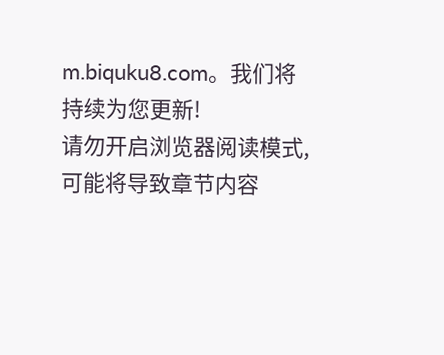m.biquku8.com。我们将持续为您更新!
请勿开启浏览器阅读模式,可能将导致章节内容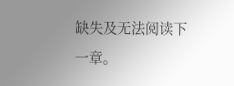缺失及无法阅读下一章。